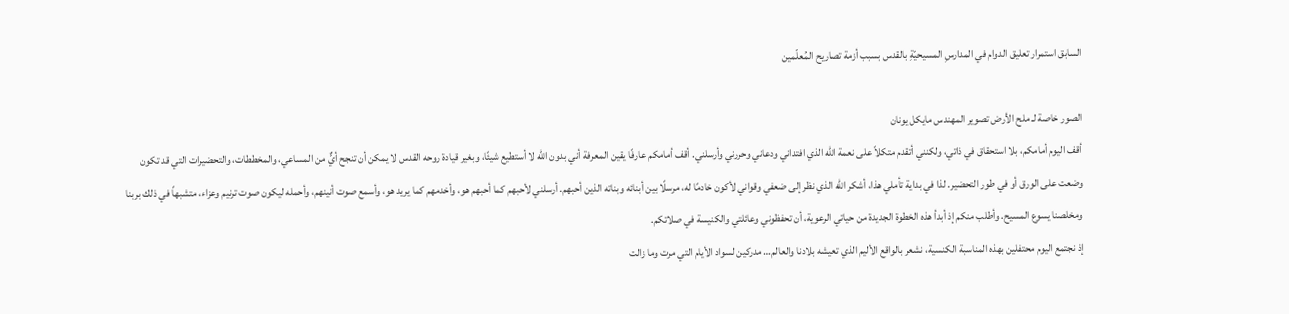السابق استمرار تعليق الدوام في المدارسِ المسيحيّةِ بالقدس بسبب أزمة تصاريح المُعلّمين

الصور خاصة لـ ملح الأرض تصوير المهندس مايكل يونان
أقف اليوم أمامكم، بلا استحقاق في ذاتي، ولكنني أتقدم متكلاً على نعمة الله الذي افتداني ودعاني وحررني وأرسلني. أقف أمامكم عارفًا يقين المعرفة أني بدون الله لا أستطيع شيئًا، وبغير قيادة روحه القدس لا يمكن أن تنجح أيٌّ من المساعي، والمخططات، والتحضيرات التي قد تكون وضعت على الورق أو في طور التحضير. لذا في بداية تأملي هذا، أشكر الله الذي نظر إلى ضعفي وقواني لأكون خادمًا له، مرسلًا بين أبنائه وبناته الذين أحبهم. أرسلني لأحبهم كما أحبهم هو، وأخدمهم كما يريد هو، وأسمع صوت أنينهم، وأحمله ليكون صوت ترنيم وعزاء، متشبهاً في ذلك بربنا ومخلصنا يسوع المسيح. وأطلب منكم إذ أبدأ هذه الخطوة الجديدة من حياتي الرعوية، أن تحفظوني وعائلتي والكنيسة في صلاتكم.
إذ نجتمع اليوم محتفلين بهذه المناسبة الكنسية، نشعر بالواقع الأليم الذي تعيشه بلادنا والعالم… مدركين لسواد الأيام التي مرت وما زالت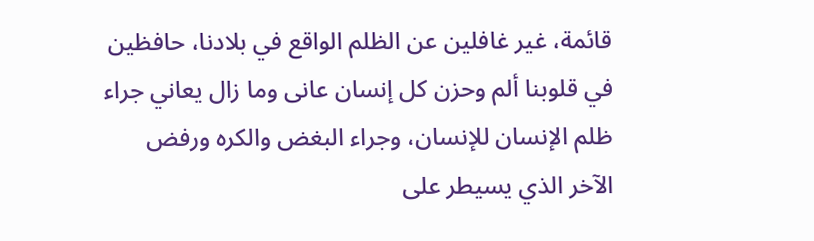قائمة، غير غافلين عن الظلم الواقع في بلادنا، حافظين في قلوبنا ألم وحزن كل إنسان عانى وما زال يعاني جراء ظلم الإنسان للإنسان، وجراء البغض والكره ورفض الآخر الذي يسيطر على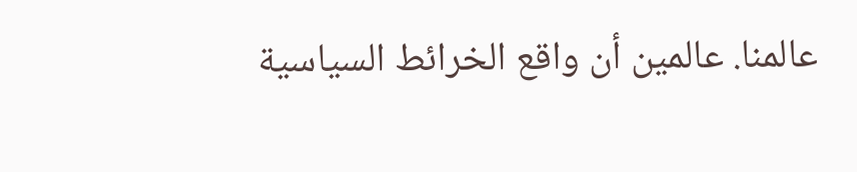عالمنا. عالمين أن واقع الخرائط السياسية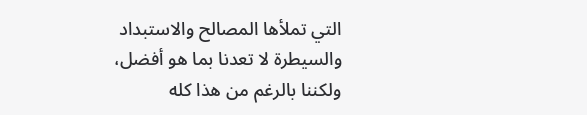التي تملأها المصالح والاستبداد والسيطرة لا تعدنا بما هو أفضل، ولكننا بالرغم من هذا كله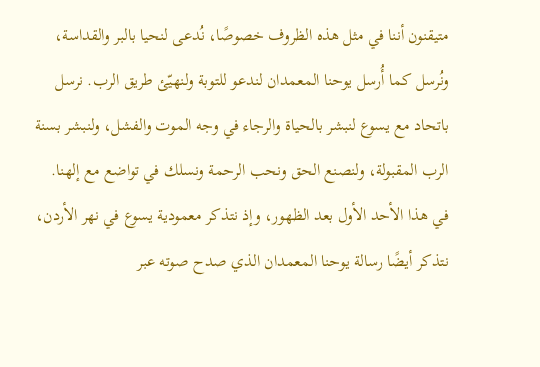متيقنون أننا في مثل هذه الظروف خصوصًا، نُدعى لنحيا بالبر والقداسة، ونُرسل كما أُرسل يوحنا المعمدان لندعو للتوبة ولنهيّئ طريق الرب. نرسل باتحاد مع يسوع لنبشر بالحياة والرجاء في وجه الموت والفشل، ولنبشر بسنة الرب المقبولة، ولنصنع الحق ونحب الرحمة ونسلك في تواضع مع إلهنا.
في هذا الأحد الأول بعد الظهور، وإذ نتذكر معمودية يسوع في نهر الأردن، نتذكر أيضًا رسالة يوحنا المعمدان الذي صدح صوته عبر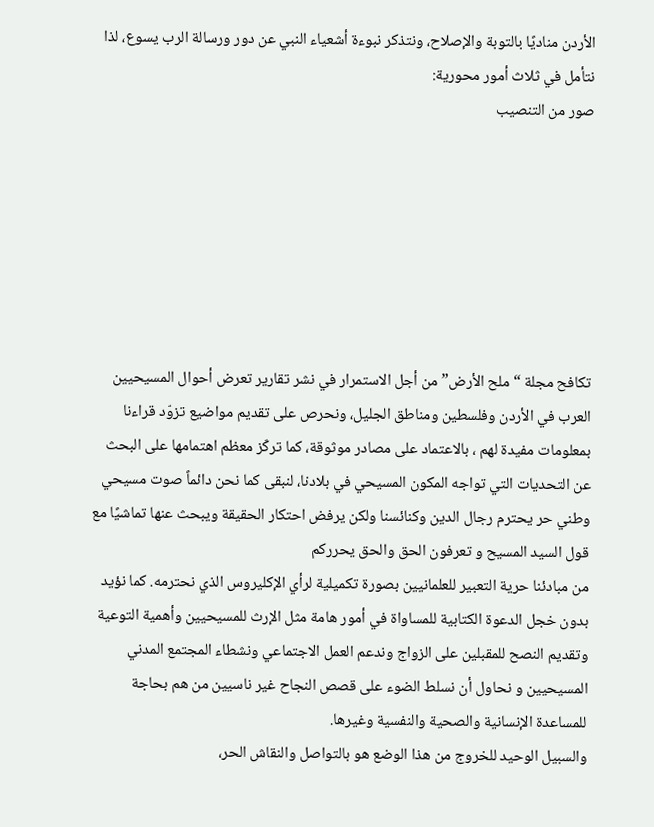الأردن مناديًا بالتوبة والإصلاح، ونتذكر نبوءة أشعياء النبي عن دور ورسالة الرب يسوع، لذا نتأمل في ثلاث أمور محورية:
صور من التنصيب







تكافح مجلة “ملح الأرض” من أجل الاستمرار في نشر تقارير تعرض أحوال المسيحيين العرب في الأردن وفلسطين ومناطق الجليل، ونحرص على تقديم مواضيع تزوّد قراءنا بمعلومات مفيدة لهم ، بالاعتماد على مصادر موثوقة، كما تركّز معظم اهتمامها على البحث عن التحديات التي تواجه المكون المسيحي في بلادنا، لنبقى كما نحن دائماً صوت مسيحي وطني حر يحترم رجال الدين وكنائسنا ولكن يرفض احتكار الحقيقة ويبحث عنها تماشيًا مع قول السيد المسيح و تعرفون الحق والحق يحرركم
من مبادئنا حرية التعبير للعلمانيين بصورة تكميلية لرأي الإكليروس الذي نحترمه. كما نؤيد بدون خجل الدعوة الكتابية للمساواة في أمور هامة مثل الإرث للمسيحيين وأهمية التوعية وتقديم النصح للمقبلين على الزواج وندعم العمل الاجتماعي ونشطاء المجتمع المدني المسيحيين و نحاول أن نسلط الضوء على قصص النجاح غير ناسيين من هم بحاجة للمساعدة الإنسانية والصحية والنفسية وغيرها.
والسبيل الوحيد للخروج من هذا الوضع هو بالتواصل والنقاش الحر،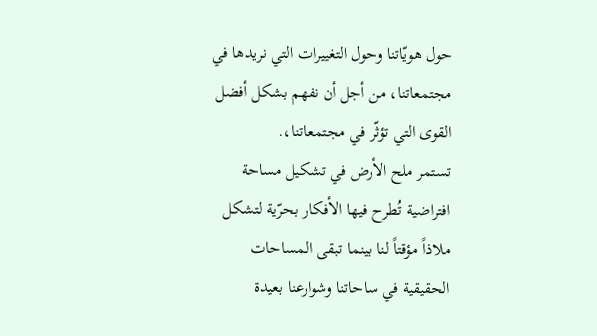حول هويّاتنا وحول التغييرات التي نريدها في مجتمعاتنا، من أجل أن نفهم بشكل أفضل القوى التي تؤثّر في مجتمعاتنا،.
تستمر ملح الأرض في تشكيل مساحة افتراضية تُطرح فيها الأفكار بحرّية لتشكل ملاذاً مؤقتاً لنا بينما تبقى المساحات الحقيقية في ساحاتنا وشوارعنا بعيدة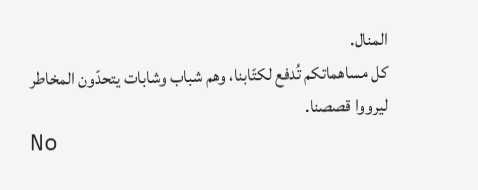المنال.
كل مساهماتكم تُدفع لكتّابنا، وهم شباب وشابات يتحدّون المخاطر ليرووا قصصنا.
No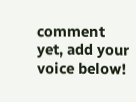comment yet, add your voice below!